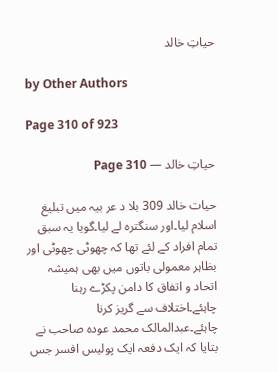حیاتِ خالد

by Other Authors

Page 310 of 923

حیاتِ خالد — Page 310

حیات خالد 309 بلا د عر بیہ میں تبلیغ اسلام لیا۔اور سنگترہ لے لیا۔گویا یہ سبق تمام افراد کے لئے تھا کہ چھوٹی چھوٹی اور بظاہر معمولی باتوں میں بھی ہمیشہ اتحاد و اتفاق کا دامن پکڑے رہنا چاہئے۔اختلاف سے گریز کرنا چاہئے۔عبدالمالک محمد عوده صاحب نے بتایا کہ ایک دفعہ ایک پولیس افسر جس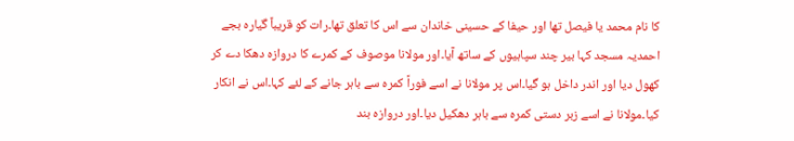کا نام محمد یا فیصل تھا اور حیفا کے حسینی خاندان سے اس کا تعلق تھا۔رات کو قریباً گیارہ بجے احمدیہ مسجد کہا بیر چند سپاہیوں کے ساتھ آیا۔اور مولانا موصوف کے کمرے کا دروازہ دھکا دے کر کھول دیا اور اندر داخل ہو گیا۔اس پر مولانا نے اسے فوراً کمرہ سے باہر جانے کے لئے کہا۔اس نے انکار کیا۔مولانا نے اسے زبر دستی کمرہ سے باہر دھکیل دیا۔اور دروازہ بند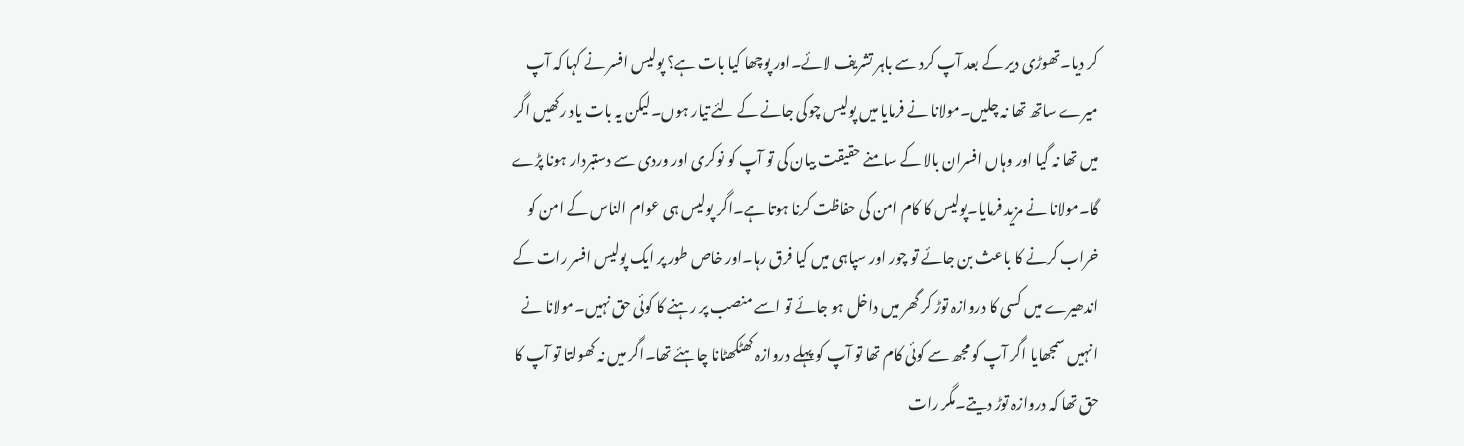کر دیا۔تھوڑی دیر کے بعد آپ کرد سے باہر تشریف لائے۔اور پوچھا کیا بات ہے؟ پولیس افسر نے کہا کہ آپ میرے ساتھ تھا نہ چلیں۔مولانا نے فرمایا میں پولیس چوکی جانے کے لئے تیار ہوں۔لیکن یہ بات یاد رکھیں اگر میں تھا نہ گیا اور وہاں افسران بالا کے سامنے حقیقت بیان کی تو آپ کو نوکری اور وردی سے دستبردار ہونا پڑے گا۔مولانا نے مزید فرمایا۔پولیس کا کام امن کی حفاظت کرنا ہوتا ہے۔اگر پولیس ہی عوام الناس کے امن کو خراب کرنے کا باعث بن جائے تو چور اور سپاہی میں کیا فرق رہا۔اور خاص طور پر ایک پولیس افسر رات کے اندھیرے میں کسی کا دروازہ توڑ کر گھر میں داخل ہو جائے تو اسے منصب پر رہنے کا کوئی حق نہیں۔مولانا نے انہیں سمجھایا اگر آپ کو مجھ سے کوئی کام تھا تو آپ کو پہلے دروازہ کھٹکھٹانا چاہئے تھا۔اگر میں نہ کھولتا تو آپ کا حق تھا کہ دروازہ توڑ دیتے۔مگر رات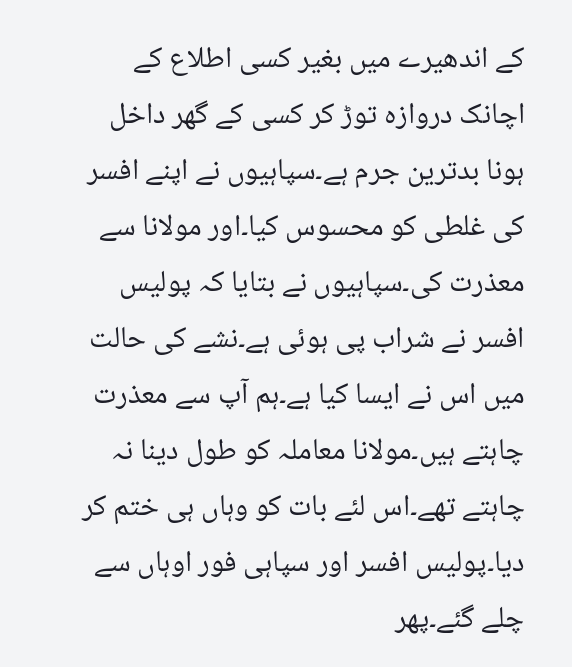کے اندھیرے میں بغیر کسی اطلاع کے اچانک دروازہ توڑ کر کسی کے گھر داخل ہونا بدترین جرم ہے۔سپاہیوں نے اپنے افسر کی غلطی کو محسوس کیا۔اور مولانا سے معذرت کی۔سپاہیوں نے بتایا کہ پولیس افسر نے شراب پی ہوئی ہے۔نشے کی حالت میں اس نے ایسا کیا ہے۔ہم آپ سے معذرت چاہتے ہیں۔مولانا معاملہ کو طول دینا نہ چاہتے تھے۔اس لئے بات کو وہاں ہی ختم کر دیا۔پولیس افسر اور سپاہی فور اوہاں سے چلے گئے۔پھر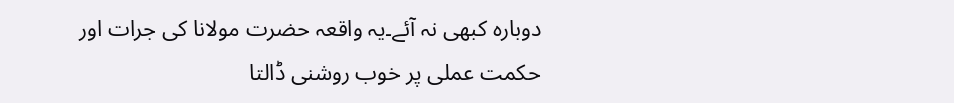دوبارہ کبھی نہ آئے۔یہ واقعہ حضرت مولانا کی جرات اور حکمت عملی پر خوب روشنی ڈالتا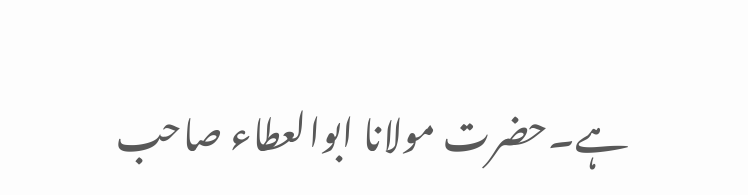ہے۔حضرت مولانا ابوالعطاء صاحب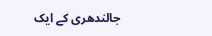جالندھری کے ایک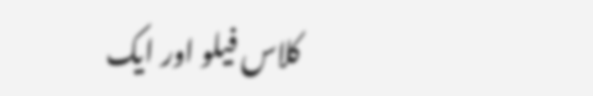کلاس فیلو اور ایک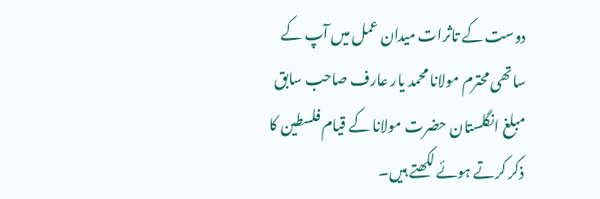دوست کے تاثرات میدان عمل میں آپ کے ساتھی محترم مولانا محمد یار عارف صاحب سابق مبلغ انگلستان حضرت مولانا کے قیام فلسطین کا ذکر کرتے ہوئے لکھتے ہیں۔